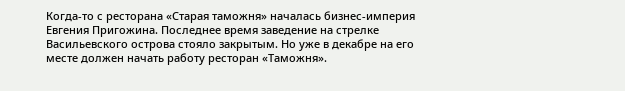Когда-то с ресторана «Старая таможня» началась бизнес-империя Евгения Пригожина. Последнее время заведение на стрелке Васильевского острова стояло закрытым. Но уже в декабре на его месте должен начать работу ресторан «Таможня».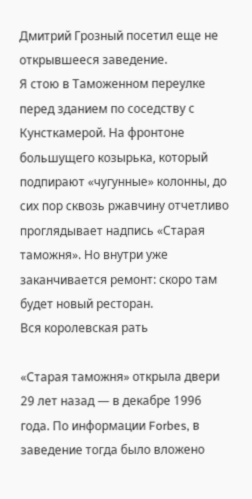Дмитрий Грозный посетил еще не открывшееся заведение.
Я стою в Таможенном переулке перед зданием по соседству с Кунсткамерой. На фронтоне большущего козырька, который подпирают «чугунные» колонны, до сих пор сквозь ржавчину отчетливо проглядывает надпись «Старая таможня». Но внутри уже заканчивается ремонт: скоро там будет новый ресторан.
Вся королевская рать

«Старая таможня» открыла двери 29 лет назад — в декабре 1996 года. По информации Forbes, в заведение тогда было вложено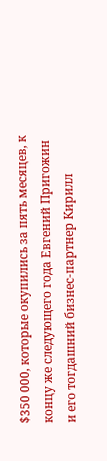$350 000, которые окупились за пять месяцев, к концу же следующего года Евгений Пригожин и его тогдашний бизнес-партнер Кирилл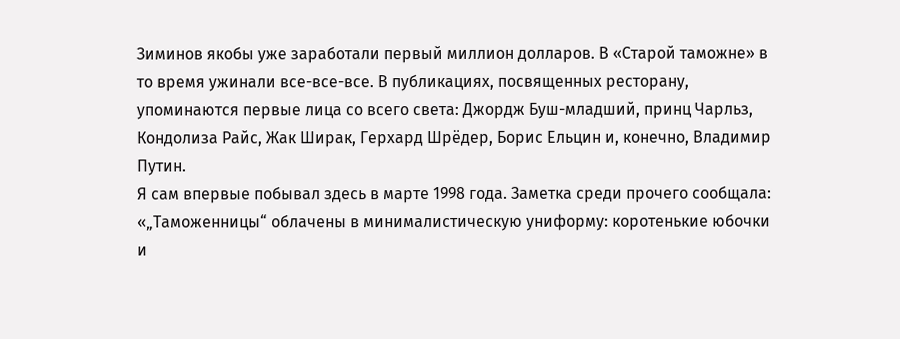Зиминов якобы уже заработали первый миллион долларов. В «Старой таможне» в то время ужинали все-все-все. В публикациях, посвященных ресторану, упоминаются первые лица со всего света: Джордж Буш-младший, принц Чарльз, Кондолиза Райс, Жак Ширак, Герхард Шрёдер, Борис Ельцин и, конечно, Владимир Путин.
Я сам впервые побывал здесь в марте 1998 года. Заметка среди прочего сообщала: «„Таможенницы“ облачены в минималистическую униформу: коротенькие юбочки и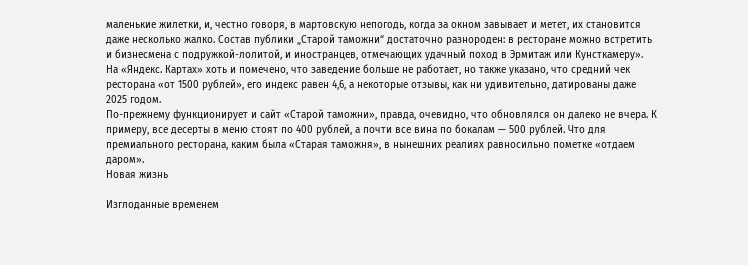маленькие жилетки, и, честно говоря, в мартовскую непогодь, когда за окном завывает и метет, их становится даже несколько жалко. Состав публики „Старой таможни“ достаточно разнороден: в ресторане можно встретить и бизнесмена с подружкой-лолитой, и иностранцев, отмечающих удачный поход в Эрмитаж или Кунсткамеру».
На «Яндекс. Картах» хоть и помечено, что заведение больше не работает, но также указано, что средний чек ресторана «от 1500 рублей», его индекс равен 4,6, а некоторые отзывы, как ни удивительно, датированы даже 2025 годом.
По-прежнему функционирует и сайт «Старой таможни», правда, очевидно, что обновлялся он далеко не вчера. К примеру, все десерты в меню стоят по 400 рублей, а почти все вина по бокалам — 500 рублей. Что для премиального ресторана, каким была «Старая таможня», в нынешних реалиях равносильно пометке «отдаем даром».
Новая жизнь

Изглоданные временем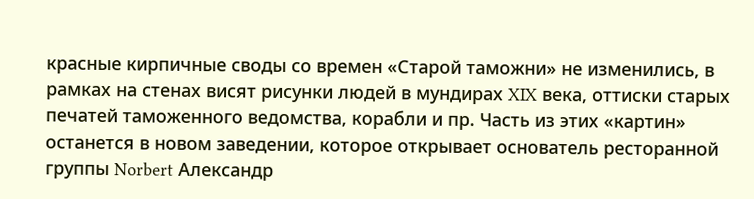красные кирпичные своды со времен «Старой таможни» не изменились, в рамках на стенах висят рисунки людей в мундирах XIX века, оттиски старых печатей таможенного ведомства, корабли и пр. Часть из этих «картин» останется в новом заведении, которое открывает основатель ресторанной группы Norbert Александр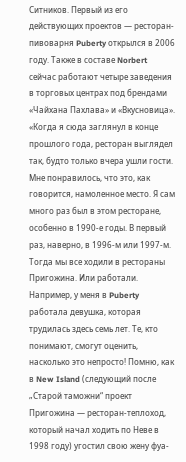Ситников. Первый из его действующих проектов — ресторан-пивоварня Puberty открылся в 2006 году. Также в составе Norbert сейчас работают четыре заведения в торговых центрах под брендами «Чайхана Пахлава» и «Вкусновица».
«Когда я сюда заглянул в конце прошлого года, ресторан выглядел так, будто только вчера ушли гости. Мне понравилось, что это, как говорится, намоленное место. Я сам много раз был в этом ресторане, особенно в 1990-е годы. В первый раз, наверно, в 1996-м или 1997-м. Тогда мы все ходили в рестораны Пригожина. Или работали. Например, у меня в Puberty работала девушка, которая трудилась здесь семь лет. Те, кто понимают, смогут оценить, насколько это непросто! Помню, как в New Island (следующий после „Старой таможни“ проект Пригожина — ресторан-теплоход, который начал ходить по Неве в 1998 году) угостил свою жену фуа-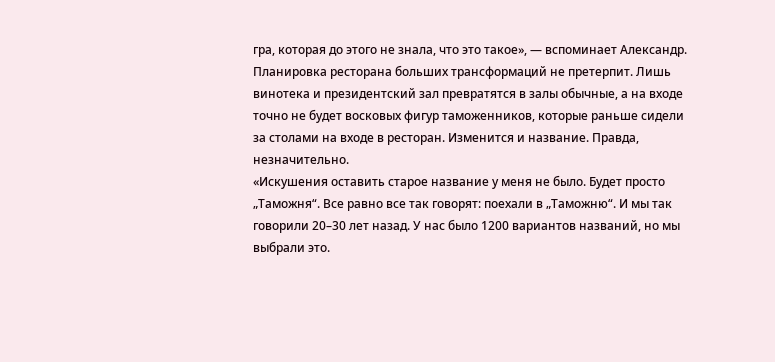гра, которая до этого не знала, что это такое», — вспоминает Александр.
Планировка ресторана больших трансформаций не претерпит. Лишь винотека и президентский зал превратятся в залы обычные, а на входе точно не будет восковых фигур таможенников, которые раньше сидели за столами на входе в ресторан. Изменится и название. Правда, незначительно.
«Искушения оставить старое название у меня не было. Будет просто „Таможня“. Все равно все так говорят: поехали в „Таможню“. И мы так говорили 20–30 лет назад. У нас было 1200 вариантов названий, но мы выбрали это.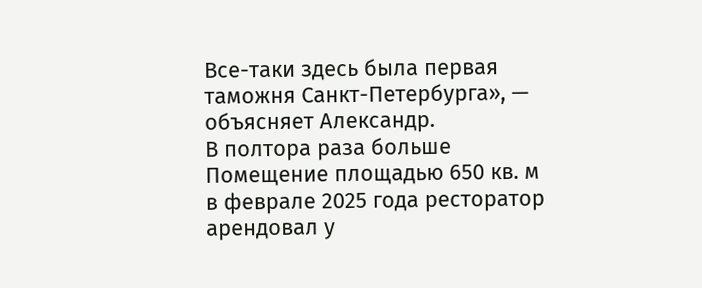Все-таки здесь была первая таможня Санкт-Петербурга», — объясняет Александр.
В полтора раза больше
Помещение площадью 650 кв. м в феврале 2025 года ресторатор арендовал у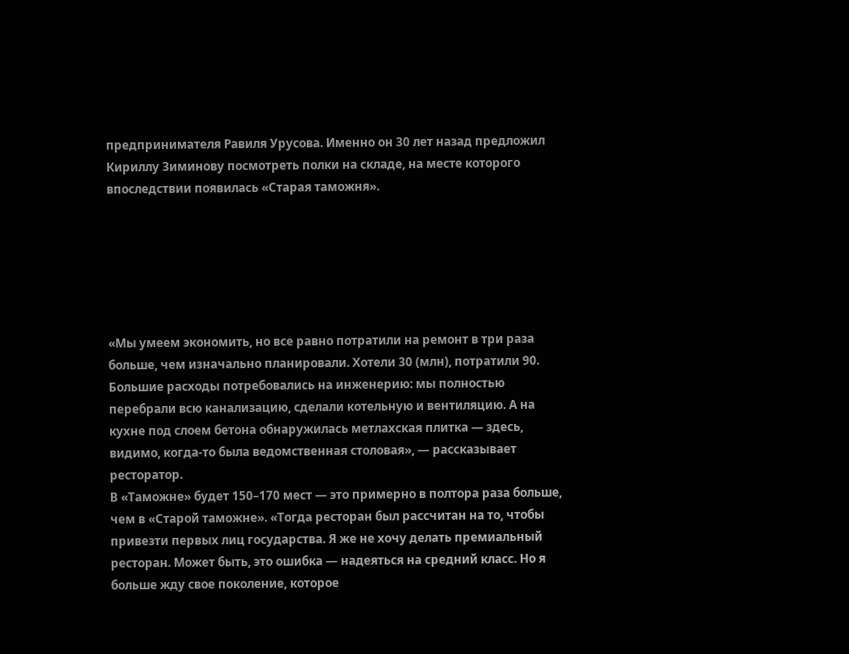предпринимателя Равиля Урусова. Именно он 30 лет назад предложил Кириллу Зиминову посмотреть полки на складе, на месте которого впоследствии появилась «Старая таможня».






«Мы умеем экономить, но все равно потратили на ремонт в три раза больше, чем изначально планировали. Хотели 30 (млн), потратили 90. Большие расходы потребовались на инженерию: мы полностью перебрали всю канализацию, сделали котельную и вентиляцию. А на кухне под слоем бетона обнаружилась метлахская плитка — здесь, видимо, когда-то была ведомственная столовая», — рассказывает ресторатор.
В «Таможне» будет 150–170 мест — это примерно в полтора раза больше, чем в «Старой таможне». «Тогда ресторан был рассчитан на то, чтобы привезти первых лиц государства. Я же не хочу делать премиальный ресторан. Может быть, это ошибка — надеяться на средний класс. Но я больше жду свое поколение, которое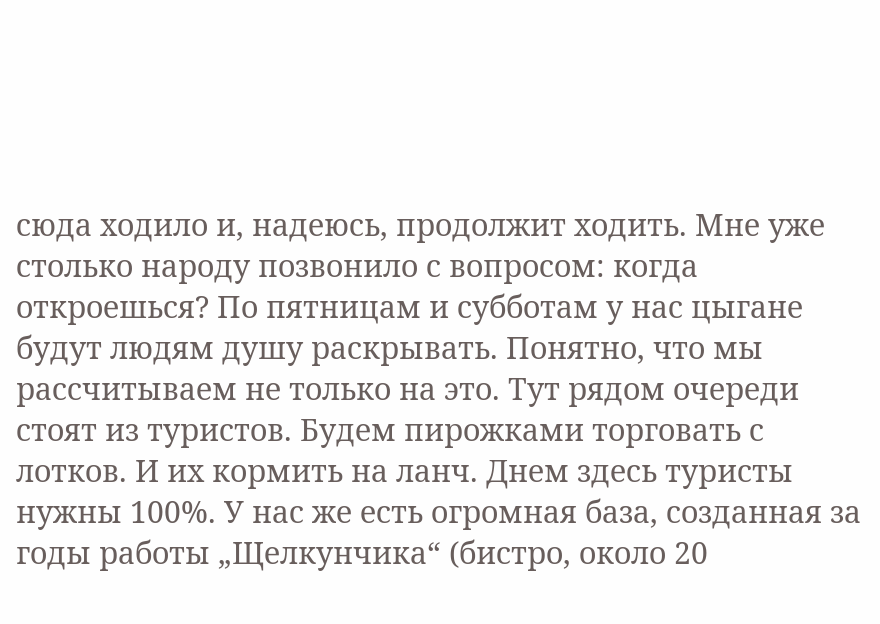сюда ходило и, надеюсь, продолжит ходить. Мне уже столько народу позвонило с вопросом: когда откроешься? По пятницам и субботам у нас цыгане будут людям душу раскрывать. Понятно, что мы рассчитываем не только на это. Тут рядом очереди стоят из туристов. Будем пирожками торговать с лотков. И их кормить на ланч. Днем здесь туристы нужны 100%. У нас же есть огромная база, созданная за годы работы „Щелкунчика“ (бистро, около 20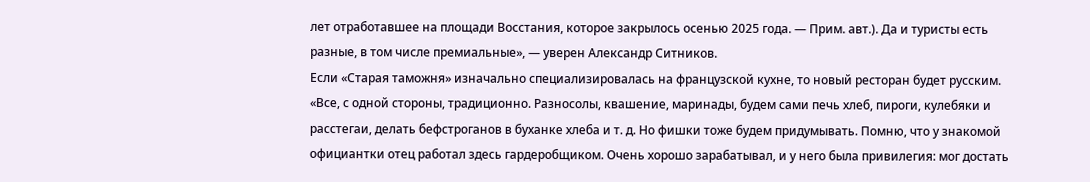лет отработавшее на площади Восстания, которое закрылось осенью 2025 года. — Прим. авт.). Да и туристы есть разные, в том числе премиальные», — уверен Александр Ситников.
Если «Старая таможня» изначально специализировалась на французской кухне, то новый ресторан будет русским. «Все, с одной стороны, традиционно. Разносолы, квашение, маринады, будем сами печь хлеб, пироги, кулебяки и расстегаи, делать бефстроганов в буханке хлеба и т. д. Но фишки тоже будем придумывать. Помню, что у знакомой официантки отец работал здесь гардеробщиком. Очень хорошо зарабатывал, и у него была привилегия: мог достать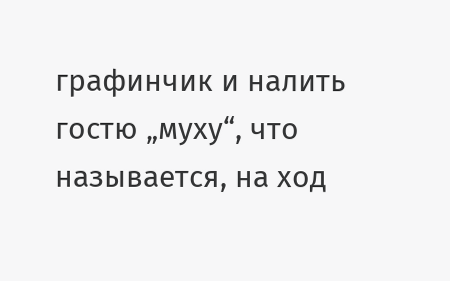графинчик и налить гостю „муху“, что называется, на ход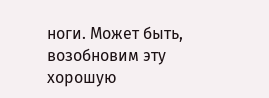ноги. Может быть, возобновим эту хорошую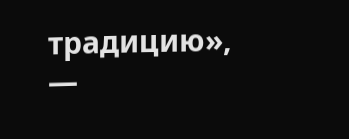традицию», —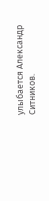улыбается Александр Ситников.